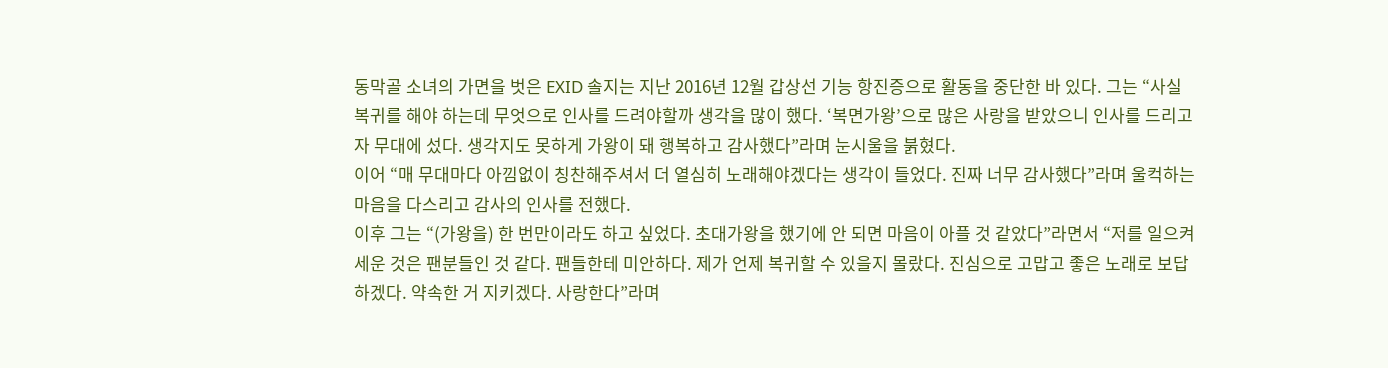동막골 소녀의 가면을 벗은 EXID 솔지는 지난 2016년 12월 갑상선 기능 항진증으로 활동을 중단한 바 있다. 그는 “사실 복귀를 해야 하는데 무엇으로 인사를 드려야할까 생각을 많이 했다. ‘복면가왕’으로 많은 사랑을 받았으니 인사를 드리고자 무대에 섰다. 생각지도 못하게 가왕이 돼 행복하고 감사했다”라며 눈시울을 붉혔다.
이어 “매 무대마다 아낌없이 칭찬해주셔서 더 열심히 노래해야겠다는 생각이 들었다. 진짜 너무 감사했다”라며 울컥하는 마음을 다스리고 감사의 인사를 전했다.
이후 그는 “(가왕을) 한 번만이라도 하고 싶었다. 초대가왕을 했기에 안 되면 마음이 아플 것 같았다”라면서 “저를 일으켜 세운 것은 팬분들인 것 같다. 팬들한테 미안하다. 제가 언제 복귀할 수 있을지 몰랐다. 진심으로 고맙고 좋은 노래로 보답하겠다. 약속한 거 지키겠다. 사랑한다”라며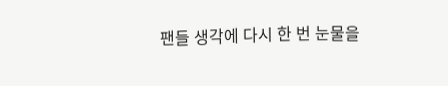팬들 생각에 다시 한 번 눈물을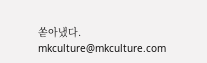쏟아냈다. mkculture@mkculture.com